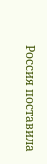Россия поставила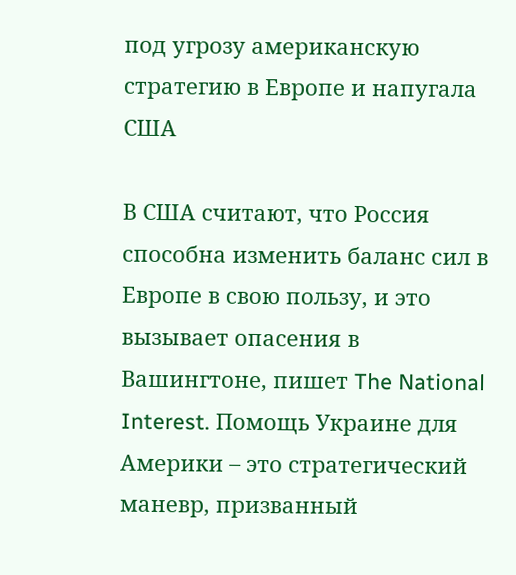под угрозу американскую стратегию в Европе и напугала США

В США считают, что Россия способна изменить баланс сил в Европе в свою пользу, и это вызывает опасения в Вашингтоне, пишет The National Interest. Помощь Украине для Америки – это стратегический маневр, призванный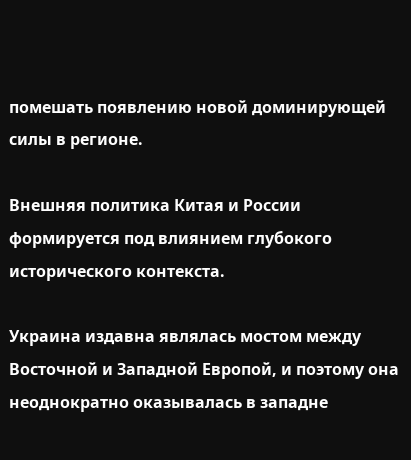помешать появлению новой доминирующей силы в регионе.

Внешняя политика Китая и России формируется под влиянием глубокого исторического контекста.

Украина издавна являлась мостом между Восточной и Западной Европой, и поэтому она неоднократно оказывалась в западне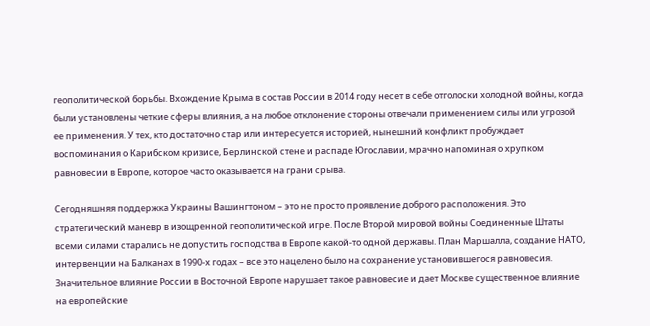геополитической борьбы. Вхождение Крыма в состав России в 2014 году несет в себе отголоски холодной войны, когда были установлены четкие сферы влияния, а на любое отклонение стороны отвечали применением силы или угрозой ее применения. У тех, кто достаточно стар или интересуется историей, нынешний конфликт пробуждает воспоминания о Карибском кризисе, Берлинской стене и распаде Югославии, мрачно напоминая о хрупком равновесии в Европе, которое часто оказывается на грани срыва.

Сегодняшняя поддержка Украины Вашингтоном – это не просто проявление доброго расположения. Это стратегический маневр в изощренной геополитической игре. После Второй мировой войны Соединенные Штаты всеми силами старались не допустить господства в Европе какой-то одной державы. План Маршалла, создание НАТО, интервенции на Балканах в 1990‑х годах – все это нацелено было на сохранение установившегося равновесия. Значительное влияние России в Восточной Европе нарушает такое равновесие и дает Москве существенное влияние на европейские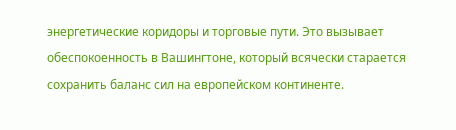энергетические коридоры и торговые пути. Это вызывает обеспокоенность в Вашингтоне, который всячески старается сохранить баланс сил на европейском континенте.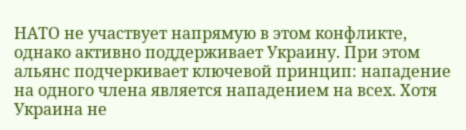НАТО не участвует напрямую в этом конфликте, однако активно поддерживает Украину. При этом альянс подчеркивает ключевой принцип: нападение на одного члена является нападением на всех. Хотя Украина не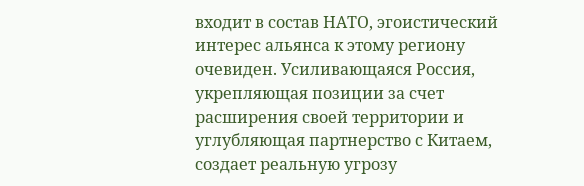входит в состав НАТО, эгоистический интерес альянса к этому региону очевиден. Усиливающаяся Россия, укрепляющая позиции за счет расширения своей территории и углубляющая партнерство с Китаем, создает реальную угрозу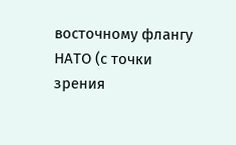восточному флангу НАТО (с точки зрения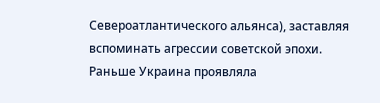Североатлантического альянса), заставляя вспоминать агрессии советской эпохи. Раньше Украина проявляла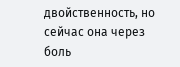двойственность, но сейчас она через боль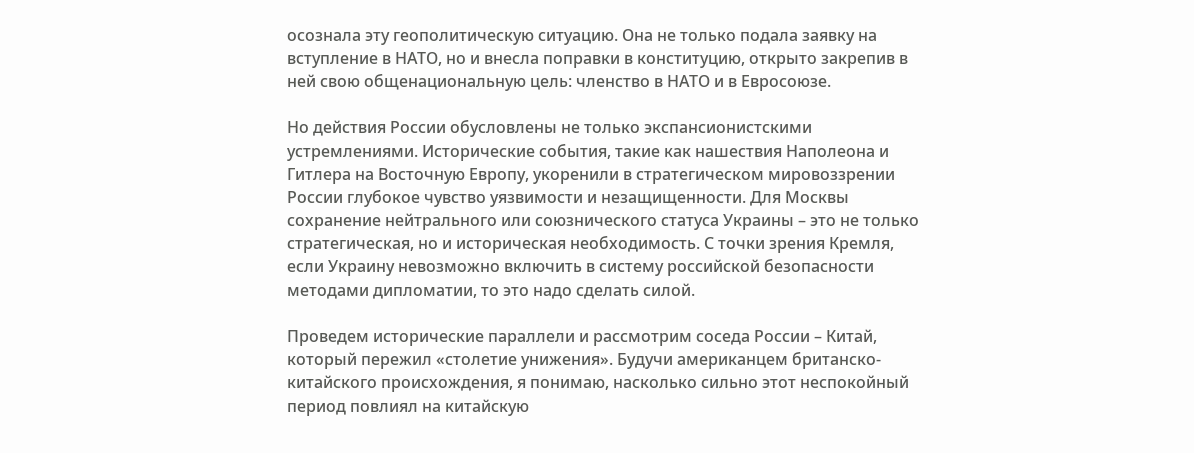осознала эту геополитическую ситуацию. Она не только подала заявку на вступление в НАТО, но и внесла поправки в конституцию, открыто закрепив в ней свою общенациональную цель: членство в НАТО и в Евросоюзе.

Но действия России обусловлены не только экспансионистскими устремлениями. Исторические события, такие как нашествия Наполеона и Гитлера на Восточную Европу, укоренили в стратегическом мировоззрении России глубокое чувство уязвимости и незащищенности. Для Москвы сохранение нейтрального или союзнического статуса Украины – это не только стратегическая, но и историческая необходимость. С точки зрения Кремля, если Украину невозможно включить в систему российской безопасности методами дипломатии, то это надо сделать силой.

Проведем исторические параллели и рассмотрим соседа России – Китай, который пережил «столетие унижения». Будучи американцем британско-китайского происхождения, я понимаю, насколько сильно этот неспокойный период повлиял на китайскую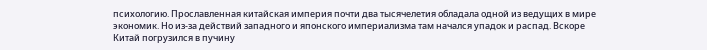психологию. Прославленная китайская империя почти два тысячелетия обладала одной из ведущих в мире экономик. Но из-за действий западного и японского империализма там начался упадок и распад. Вскоре Китай погрузился в пучину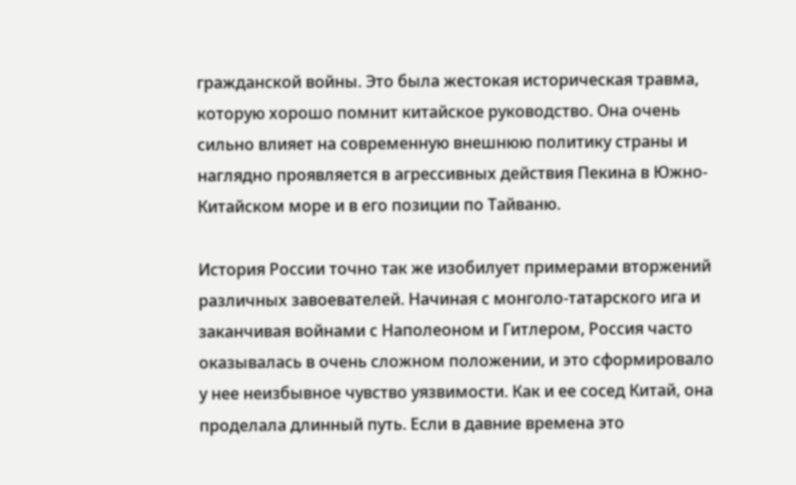гражданской войны. Это была жестокая историческая травма, которую хорошо помнит китайское руководство. Она очень сильно влияет на современную внешнюю политику страны и наглядно проявляется в агрессивных действия Пекина в Южно-Китайском море и в его позиции по Тайваню.

История России точно так же изобилует примерами вторжений различных завоевателей. Начиная с монголо-татарского ига и заканчивая войнами с Наполеоном и Гитлером, Россия часто оказывалась в очень сложном положении, и это сформировало у нее неизбывное чувство уязвимости. Как и ее сосед Китай, она проделала длинный путь. Если в давние времена это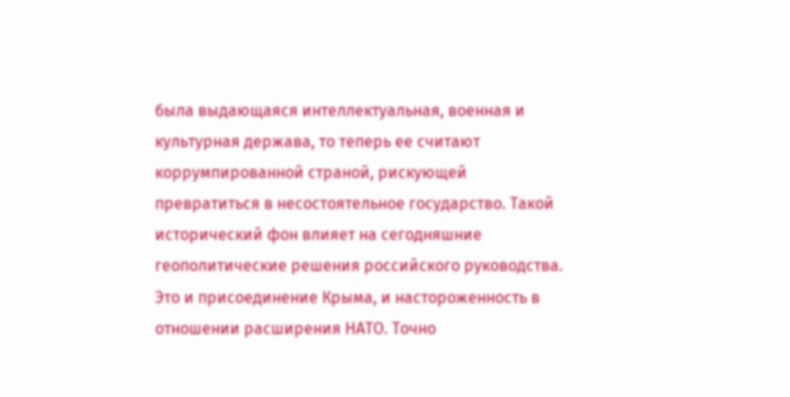была выдающаяся интеллектуальная, военная и культурная держава, то теперь ее считают коррумпированной страной, рискующей превратиться в несостоятельное государство. Такой исторический фон влияет на сегодняшние геополитические решения российского руководства. Это и присоединение Крыма, и настороженность в отношении расширения НАТО. Точно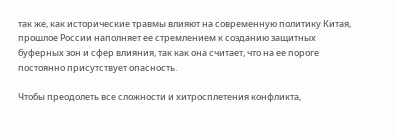так же, как исторические травмы влияют на современную политику Китая, прошлое России наполняет ее стремлением к созданию защитных буферных зон и сфер влияния, так как она считает, что на ее пороге постоянно присутствует опасность.

Чтобы преодолеть все сложности и хитросплетения конфликта,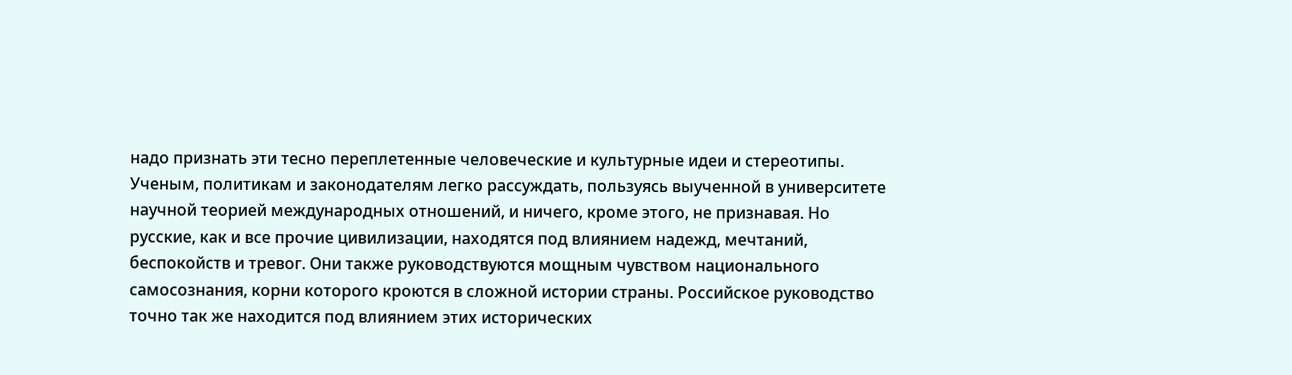надо признать эти тесно переплетенные человеческие и культурные идеи и стереотипы. Ученым, политикам и законодателям легко рассуждать, пользуясь выученной в университете научной теорией международных отношений, и ничего, кроме этого, не признавая. Но русские, как и все прочие цивилизации, находятся под влиянием надежд, мечтаний, беспокойств и тревог. Они также руководствуются мощным чувством национального самосознания, корни которого кроются в сложной истории страны. Российское руководство точно так же находится под влиянием этих исторических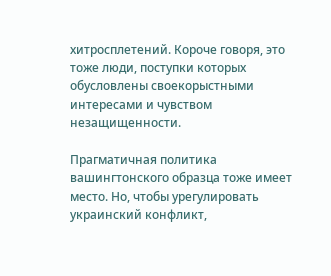хитросплетений. Короче говоря, это тоже люди, поступки которых обусловлены своекорыстными интересами и чувством незащищенности.

Прагматичная политика вашингтонского образца тоже имеет место. Но, чтобы урегулировать украинский конфликт,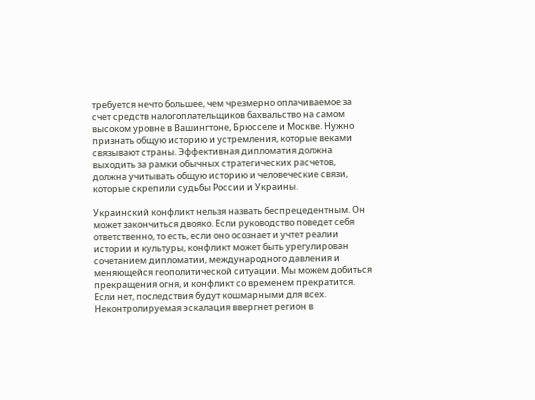требуется нечто большее, чем чрезмерно оплачиваемое за счет средств налогоплательщиков бахвальство на самом высоком уровне в Вашингтоне, Брюсселе и Москве. Нужно признать общую историю и устремления, которые веками связывают страны. Эффективная дипломатия должна выходить за рамки обычных стратегических расчетов, должна учитывать общую историю и человеческие связи, которые скрепили судьбы России и Украины.

Украинский конфликт нельзя назвать беспрецедентным. Он может закончиться двояко. Если руководство поведет себя ответственно, то есть, если оно осознает и учтет реалии истории и культуры, конфликт может быть урегулирован сочетанием дипломатии, международного давления и меняющейся геополитической ситуации. Мы можем добиться прекращения огня, и конфликт со временем прекратится. Если нет, последствия будут кошмарными для всех. Неконтролируемая эскалация ввергнет регион в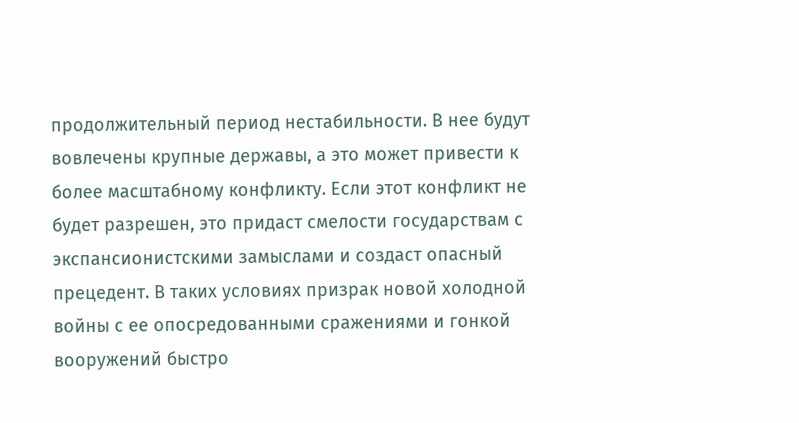продолжительный период нестабильности. В нее будут вовлечены крупные державы, а это может привести к более масштабному конфликту. Если этот конфликт не будет разрешен, это придаст смелости государствам с экспансионистскими замыслами и создаст опасный прецедент. В таких условиях призрак новой холодной войны с ее опосредованными сражениями и гонкой вооружений быстро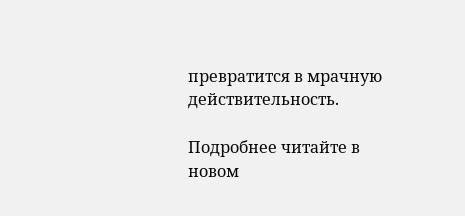превратится в мрачную действительность.

Подробнее читайте в новом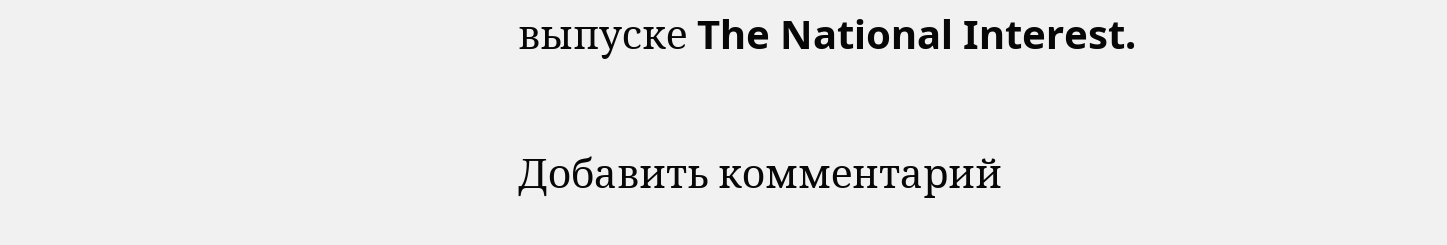выпуске The National Interest.

Добавить комментарий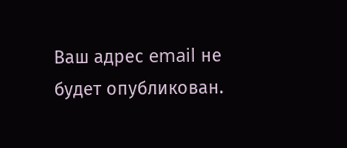Ваш адрес email не будет опубликован.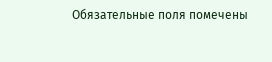Обязательные поля помечены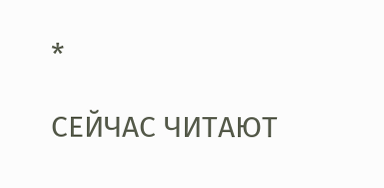*

СЕЙЧАС ЧИТАЮТ